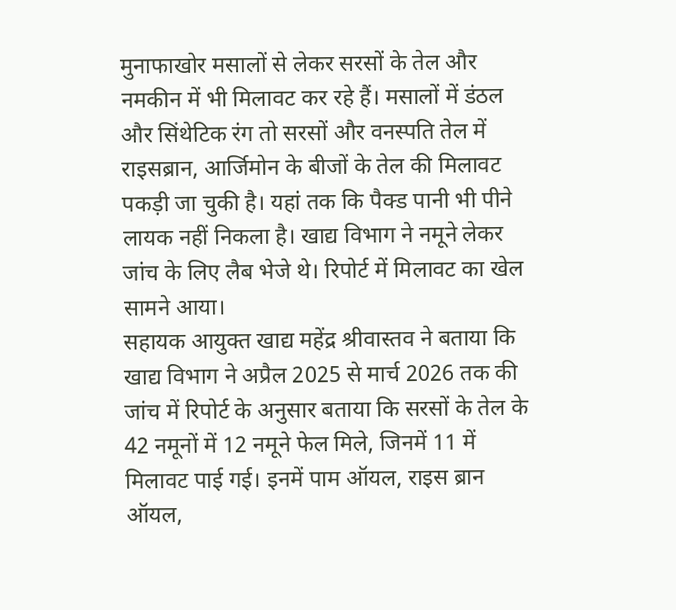मुनाफाखोर मसालों से लेकर सरसों के तेल और नमकीन में भी मिलावट कर रहे हैं। मसालों में डंठल और सिंथेटिक रंग तो सरसों और वनस्पति तेल में राइसब्रान, आर्जिमोन के बीजों के तेल की मिलावट पकड़ी जा चुकी है। यहां तक कि पैक्ड पानी भी पीने लायक नहीं निकला है। खाद्य विभाग ने नमूने लेकर जांच के लिए लैब भेजे थे। रिपोर्ट में मिलावट का खेल सामने आया।
सहायक आयुक्त खाद्य महेंद्र श्रीवास्तव ने बताया कि खाद्य विभाग ने अप्रैल 2025 से मार्च 2026 तक की जांच में रिपोर्ट के अनुसार बताया कि सरसों के तेल के 42 नमूनों में 12 नमूने फेल मिले, जिनमें 11 में मिलावट पाई गई। इनमें पाम ऑयल, राइस ब्रान ऑयल,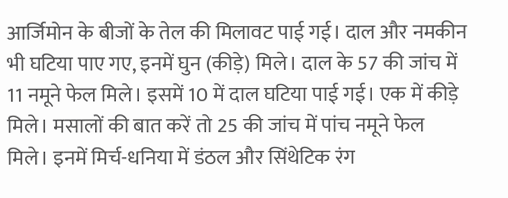आर्जिमोन के बीजों के तेल की मिलावट पाई गई। दाल और नमकीन भी घटिया पाए गए, इनमें घुन (कीड़े) मिले। दाल के 57 की जांच में 11 नमूने फेल मिले। इसमें 10 में दाल घटिया पाई गई। एक में कीड़े मिले। मसालों की बात करें तो 25 की जांच में पांच नमूने फेल मिले। इनमें मिर्च-धनिया में डंठल और सिंथेटिक रंग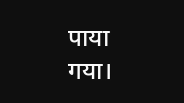पाया गया।